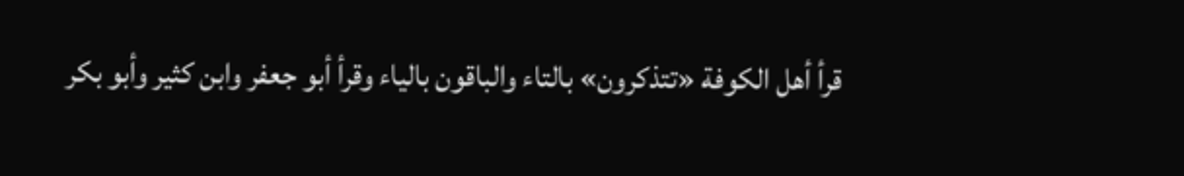قرأ أهل الكوفة «تتذكرون» بالتاء والباقون بالياء وقرأ أبو جعفر وابن كثير وأبو بكر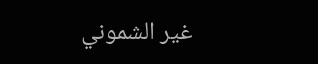غير الشموني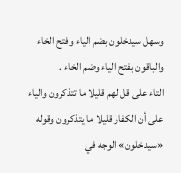وسهل سيدخلون بضم الياء وفتح الخاء والباقون بفتح الياء وضم الخاء .
التاء على قل لهم قليلا ما تتذكرون والياء على أن الكفار قليلا ما يتذكرون وقوله «سيدخلون» الوجه في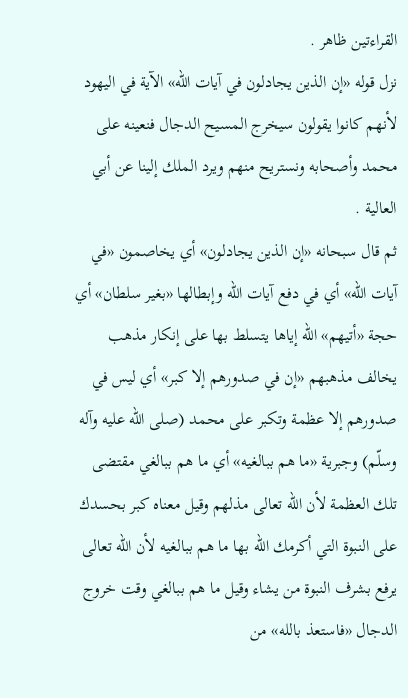القراءتين ظاهر .
نزل قوله «إن الذين يجادلون في آيات الله» الآية في اليهود لأنهم كانوا يقولون سيخرج المسيح الدجال فنعينه على محمد وأصحابه ونستريح منهم ويرد الملك إلينا عن أبي العالية .
ثم قال سبحانه «إن الذين يجادلون» أي يخاصمون «في آيات الله» أي في دفع آيات الله وإبطالها «بغير سلطان» أي حجة «أتيهم» الله إياها يتسلط بها على إنكار مذهب يخالف مذهبهم «إن في صدورهم إلا كبر» أي ليس في صدورهم إلا عظمة وتكبر على محمد (صلى الله عليه وآله وسلّم) وجبرية «ما هم ببالغيه» أي ما هم ببالغي مقتضى تلك العظمة لأن الله تعالى مذلهم وقيل معناه كبر بحسدك على النبوة التي أكرمك الله بها ما هم ببالغيه لأن الله تعالى يرفع بشرف النبوة من يشاء وقيل ما هم ببالغي وقت خروج الدجال «فاستعذ بالله» من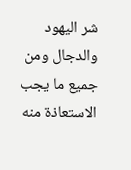شر اليهود والدجال ومن جميع ما يجب الاستعاذة منه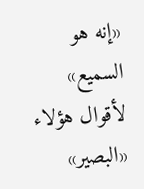«إنه هو السميع» لأقوال هؤلاء «البصير»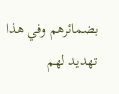بضمائرهم وفي هذا تهديد لهم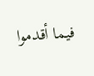فيما أقدموا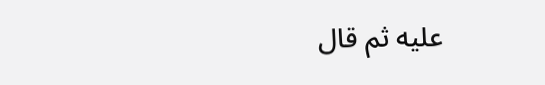عليه ثم قال